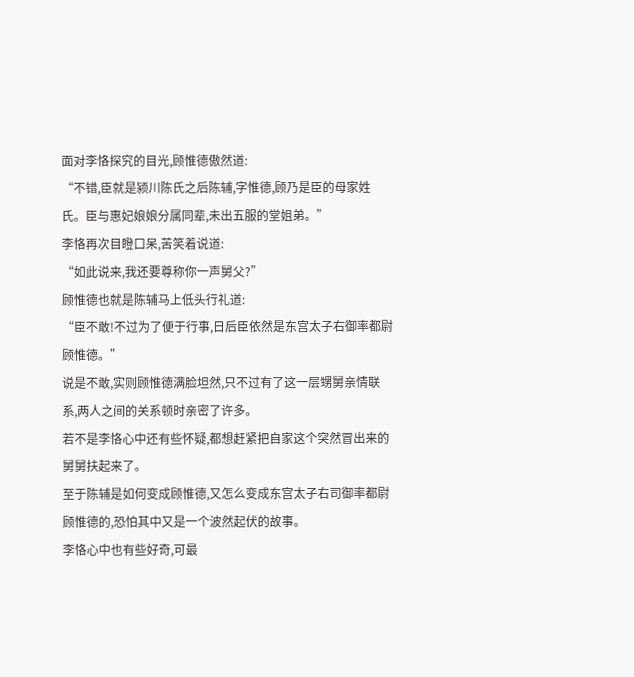面对李恪探究的目光,顾惟德傲然道:
“不错,臣就是颍川陈氏之后陈辅,字惟德,顾乃是臣的母家姓氏。臣与惠妃娘娘分属同辈,未出五服的堂姐弟。”
李恪再次目瞪口呆,苦笑着说道:
“如此说来,我还要尊称你一声舅父?”
顾惟德也就是陈辅马上低头行礼道:
“臣不敢!不过为了便于行事,日后臣依然是东宫太子右御率都尉顾惟德。”
说是不敢,实则顾惟德满脸坦然,只不过有了这一层甥舅亲情联系,两人之间的关系顿时亲密了许多。
若不是李恪心中还有些怀疑,都想赶紧把自家这个突然冒出来的舅舅扶起来了。
至于陈辅是如何变成顾惟德,又怎么变成东宫太子右司御率都尉顾惟德的,恐怕其中又是一个波然起伏的故事。
李恪心中也有些好奇,可最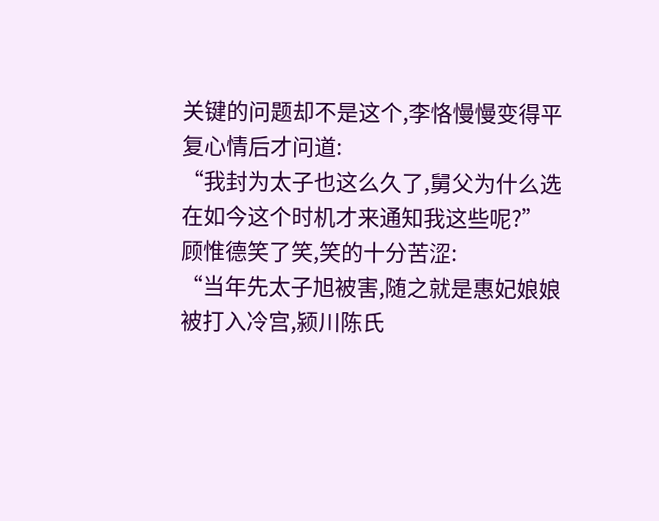关键的问题却不是这个,李恪慢慢变得平复心情后才问道:
“我封为太子也这么久了,舅父为什么选在如今这个时机才来通知我这些呢?”
顾惟德笑了笑,笑的十分苦涩:
“当年先太子旭被害,随之就是惠妃娘娘被打入冷宫,颍川陈氏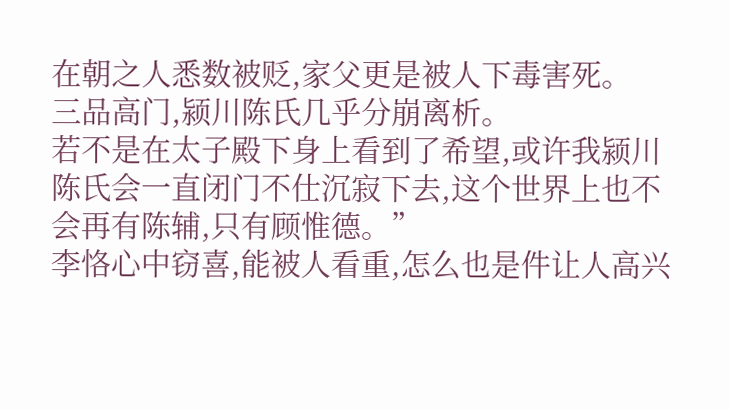在朝之人悉数被贬,家父更是被人下毒害死。
三品高门,颍川陈氏几乎分崩离析。
若不是在太子殿下身上看到了希望,或许我颍川陈氏会一直闭门不仕沉寂下去,这个世界上也不会再有陈辅,只有顾惟德。”
李恪心中窃喜,能被人看重,怎么也是件让人高兴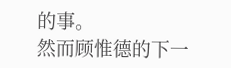的事。
然而顾惟德的下一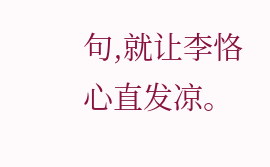句,就让李恪心直发凉。